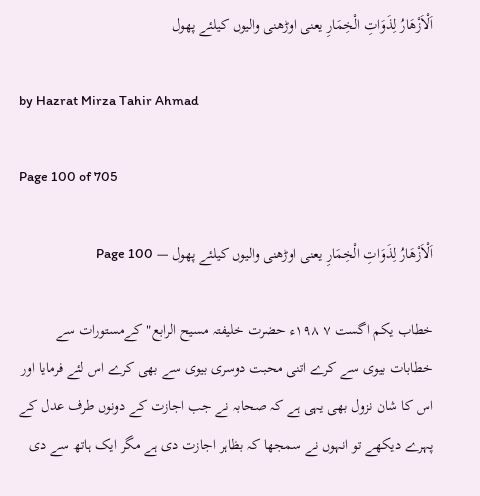اَلْاَزْھَارُ لِذَوَاتِ الْخِمَارِ یعنی اوڑھنی والیوں کیلئے پھول

by Hazrat Mirza Tahir Ahmad

Page 100 of 705

اَلْاَزْھَارُ لِذَوَاتِ الْخِمَارِ یعنی اوڑھنی والیوں کیلئے پھول — Page 100

خطاب یکم اگست ۷ ۱۹۸ء حضرت خلیفتہ مسیح الرابع" کےمستورات سے خطابات بیوی سے کرے اتنی محبت دوسری بیوی سے بھی کرے اس لئے فرمایا اور اس کا شان نزول بھی یہی ہے کہ صحابہ نے جب اجازت کے دونوں طرف عدل کے پہرے دیکھے تو انہوں نے سمجھا کہ بظاہر اجازت دی ہے مگر ایک ہاتھ سے دی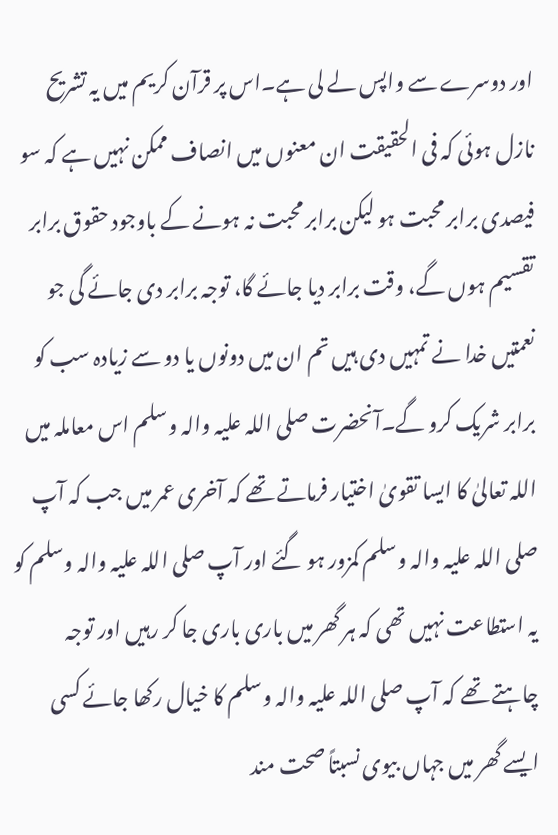اور دوسرے سے واپس لے لی ہے۔اس پر قرآن کریم میں یہ تشریح نازل ہوئی کہ فی الحقیقت ان معنوں میں انصاف ممکن نہیں ہے کہ سو فیصدی برابر محبت ہو لیکن برابر محبت نہ ہونے کے باوجود حقوق برابر تقسیم ہوں گے، وقت برابر دیا جائے گا، توجہ برابر دی جائے گی جو نعمتیں خدا نے تمہیں دی ہیں تم ان میں دونوں یا دو سے زیادہ سب کو برابر شریک کرو گے۔آنحضرت صلی اللہ علیہ والہ وسلم اس معاملہ میں اللہ تعالیٰ کا ایسا تقویٰ اختیار فرماتے تھے کہ آخری عمر میں جب کہ آپ صلی اللہ علیہ والہ وسلم کمزور ہو گئے اور آپ صلی اللہ علیہ والہ وسلم کو یہ استطاعت نہیں تھی کہ ہر گھر میں باری باری جا کر رہیں اور توجہ چاہتے تھے کہ آپ صلی اللہ علیہ والہ وسلم کا خیال رکھا جائے کسی ایسے گھر میں جہاں بیوی نسبتاً صحت مند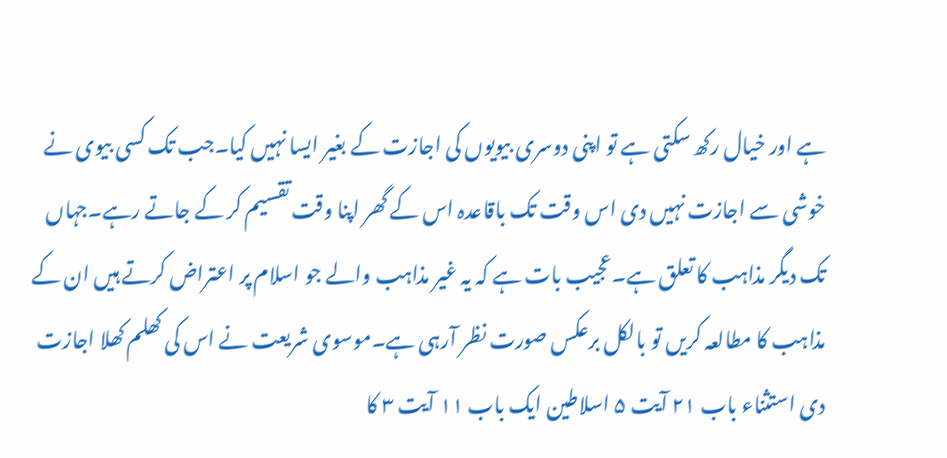ہے اور خیال رکھ سکتی ہے تو اپنی دوسری بیویوں کی اجازت کے بغیر ایسا نہیں کیا۔جب تک کسی بیوی نے خوشی سے اجازت نہیں دی اس وقت تک باقاعدہ اس کے گھر اپنا وقت تقسیم کر کے جاتے رہے۔جہاں تک دیگر مذاہب کا تعلق ہے۔عجیب بات ہے کہ یہ غیر مذاہب والے جو اسلام پر اعتراض کرتے ہیں ان کے مذاہب کا مطالعہ کریں تو بالکل برعکس صورت نظر آرہی ہے۔موسوی شریعت نے اس کی کھلم کھلا اجازت دی استثناء باب ۲۱ آیت ۵ اسلاطین ایک باب ۱۱ آیت ۳ کا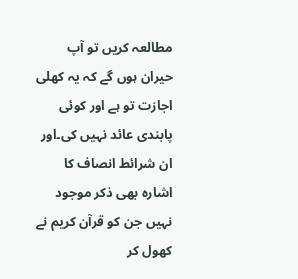مطالعہ کریں تو آپ حیران ہوں گے کہ یہ کھلی اجازت تو ہے اور کوئی پابندی عائد نہیں کی۔اور ان شرائط انصاف کا اشارہ بھی ذکر موجود نہیں جن کو قرآن کریم نے کھول کر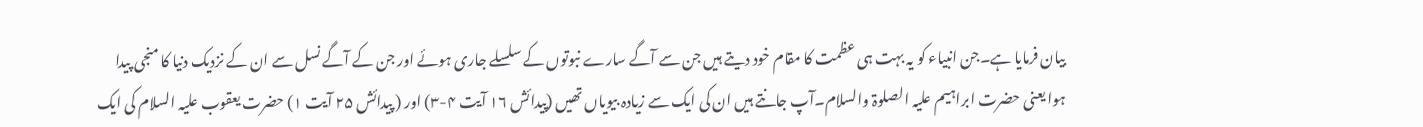بیان فرمایا ہے۔جن انبیاء کو یہ بہت ہی عظمت کا مقام خود دیتے ہیں جن سے آگے سارے نبوتوں کے سلسلے جاری ہوئے اور جن کے آگے نسل سے ان کے نزدیک دنیا کا منجی پیدا ہوا یعنی حضرت ابراہیم علیہ الصلوۃ والسلام۔آپ جانتے ہیں ان کی ایک سے زیادہ بیویاں تھیں (پیدائش ۱۶ آیت ۴-۳) اور ( پیدائش ۲۵ آیت ۱) حضرت یعقوب علیہ السلام کی ایک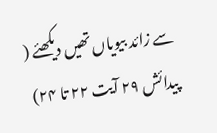سے زائد بیویاں تھیں دیکھئے ( پیدائش ۲۹ آیت ۲۲ تا ۲۴)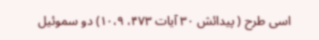اسی طرح ( پیدائش ۳۰ آیات ۴۷۳، ۱۰،۹) دو سموئیل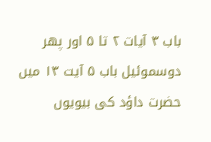باب ۳ آیات ۲ تا ۵ اور پھر دوسموئیل باب ۵ آیت ۱۳ میں حضرت داؤد کی بیویوں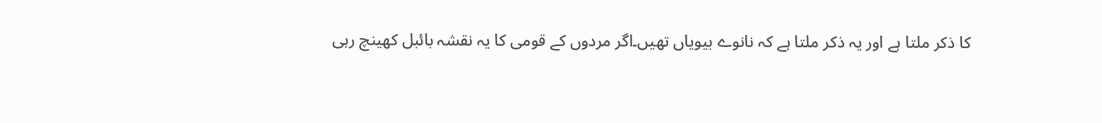کا ذکر ملتا ہے اور یہ ذکر ملتا ہے کہ نانوے بیویاں تھیں۔اگر مردوں کے قومی کا یہ نقشہ بائبل کھینچ رہی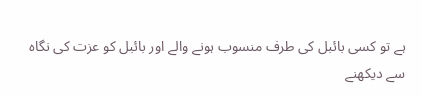ہے تو کسی بائبل کی طرف منسوب ہونے والے اور بائبل کو عزت کی نگاہ سے دیکھنے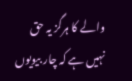والے کا ہرگز یہ حق نہیں ہے کہ چار بیویوں